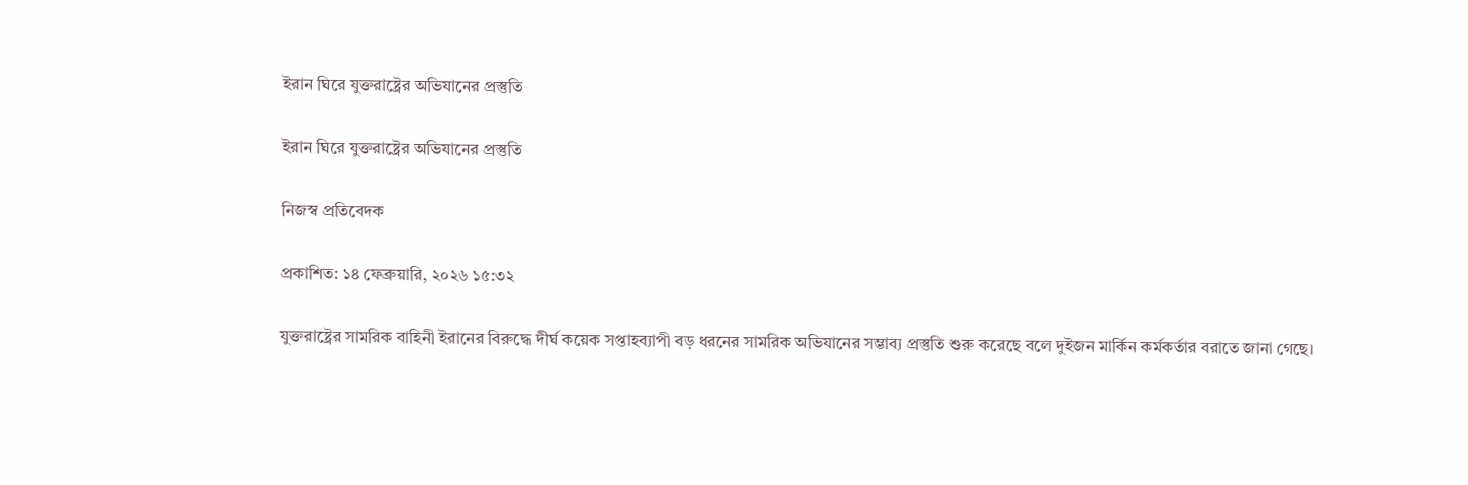ইরান ঘিরে যুক্তরাষ্ট্রের অভিযানের প্রস্তুতি

ইরান ঘিরে যুক্তরাষ্ট্রের অভিযানের প্রস্তুতি

নিজস্ব প্রতিবেদক

প্রকাশিত: ১৪ ফেব্রুয়ারি, ২০২৬ ১৫:৩২

যুক্তরাষ্ট্রের সামরিক বাহিনী ইরানের বিরুদ্ধে দীর্ঘ কয়েক সপ্তাহব্যাপী বড় ধরনের সামরিক অভিযানের সম্ভাব্য প্রস্তুতি শুরু করেছে বলে দুইজন মার্কিন কর্মকর্তার বরাতে জানা গেছে।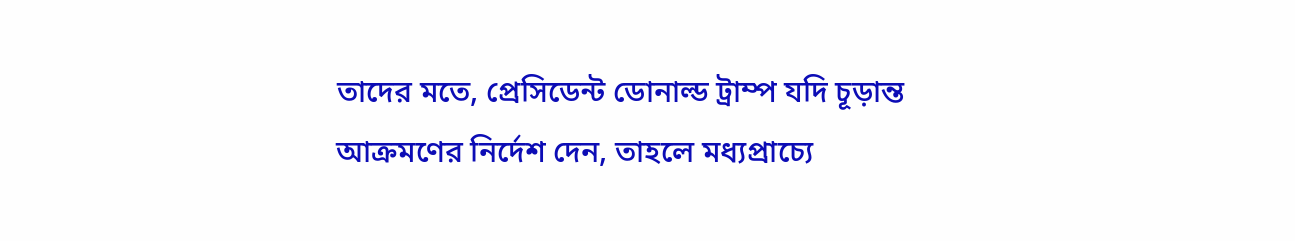তাদের মতে, প্রেসিডেন্ট ডোনাল্ড ট্রাম্প যদি চূড়ান্ত আক্রমণের নির্দেশ দেন, তাহলে মধ্যপ্রাচ্যে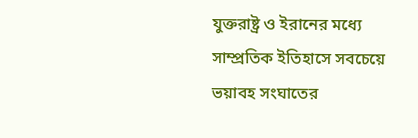যুক্তরাষ্ট্র ও ইরানের মধ্যে সাম্প্রতিক ইতিহাসে সবচেয়ে ভয়াবহ সংঘাতের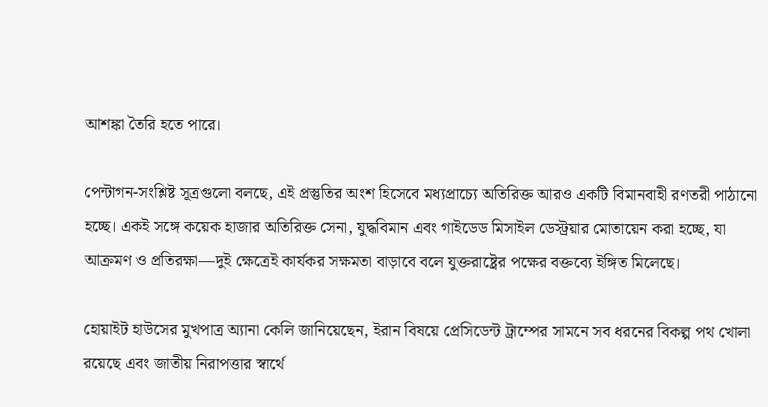আশঙ্কা তৈরি হতে পারে।

পেন্টাগন-সংশ্লিষ্ট সূত্রগুলো বলছে, এই প্রস্তুতির অংশ হিসেবে মধ্যপ্রাচ্যে অতিরিক্ত আরও একটি বিমানবাহী রণতরী পাঠানো হচ্ছে। একই সঙ্গে কয়েক হাজার অতিরিক্ত সেনা, যুদ্ধবিমান এবং গাইডেড মিসাইল ডেস্ট্রয়ার মোতায়েন করা হচ্ছে, যা আক্রমণ ও প্রতিরক্ষা—দুই ক্ষেত্রেই কার্যকর সক্ষমতা বাড়াবে বলে যুক্তরাষ্ট্রের পক্ষের বক্তব্যে ইঙ্গিত মিলেছে।

হোয়াইট হাউসের মুখপাত্র অ্যানা কেলি জানিয়েছেন, ইরান বিষয়ে প্রেসিডেন্ট ট্রাম্পের সামনে সব ধরনের বিকল্প পথ খোলা রয়েছে এবং জাতীয় নিরাপত্তার স্বার্থে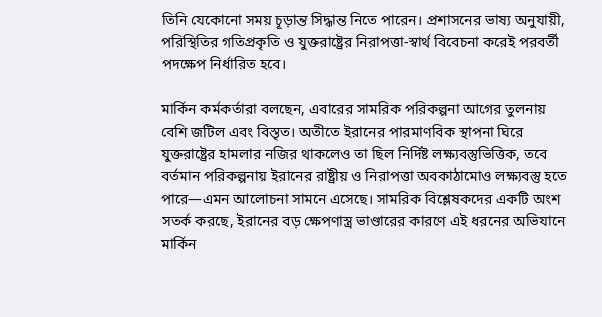তিনি যেকোনো সময় চূড়ান্ত সিদ্ধান্ত নিতে পারেন। প্রশাসনের ভাষ্য অনুযায়ী, পরিস্থিতির গতিপ্রকৃতি ও যুক্তরাষ্ট্রের নিরাপত্তা-স্বার্থ বিবেচনা করেই পরবর্তী পদক্ষেপ নির্ধারিত হবে।

মার্কিন কর্মকর্তারা বলছেন, এবারের সামরিক পরিকল্পনা আগের তুলনায় বেশি জটিল এবং বিস্তৃত। অতীতে ইরানের পারমাণবিক স্থাপনা ঘিরে যুক্তরাষ্ট্রের হামলার নজির থাকলেও তা ছিল নির্দিষ্ট লক্ষ্যবস্তুভিত্তিক, তবে বর্তমান পরিকল্পনায় ইরানের রাষ্ট্রীয় ও নিরাপত্তা অবকাঠামোও লক্ষ্যবস্তু হতে পারে—এমন আলোচনা সামনে এসেছে। সামরিক বিশ্লেষকদের একটি অংশ সতর্ক করছে, ইরানের বড় ক্ষেপণাস্ত্র ভাণ্ডারের কারণে এই ধরনের অভিযানে মার্কিন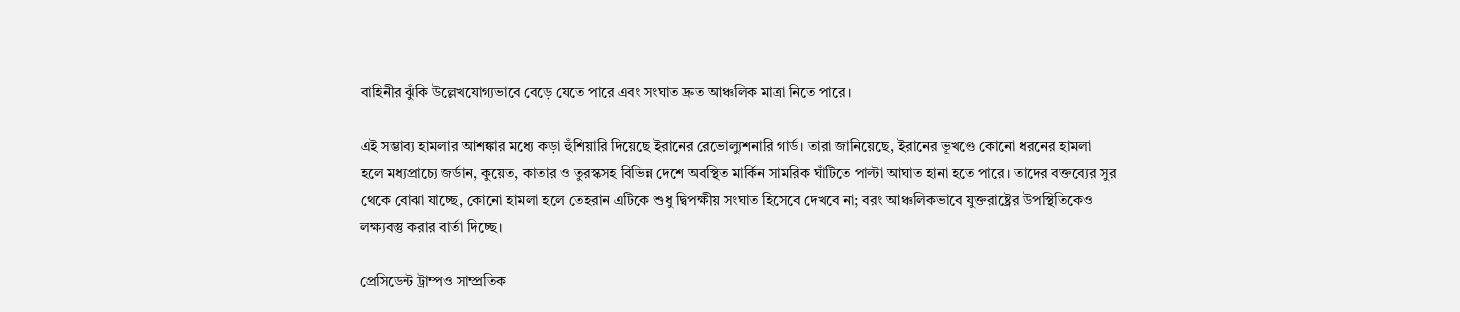বাহিনীর ঝুঁকি উল্লেখযোগ্যভাবে বেড়ে যেতে পারে এবং সংঘাত দ্রুত আঞ্চলিক মাত্রা নিতে পারে।

এই সম্ভাব্য হামলার আশঙ্কার মধ্যে কড়া হুঁশিয়ারি দিয়েছে ইরানের রেভোল্যুশনারি গার্ড। তারা জানিয়েছে, ইরানের ভূখণ্ডে কোনো ধরনের হামলা হলে মধ্যপ্রাচ্যে জর্ডান, কুয়েত, কাতার ও তুরস্কসহ বিভিন্ন দেশে অবস্থিত মার্কিন সামরিক ঘাঁটিতে পাল্টা আঘাত হানা হতে পারে। তাদের বক্তব্যের সুর থেকে বোঝা যাচ্ছে, কোনো হামলা হলে তেহরান এটিকে শুধু দ্বিপক্ষীয় সংঘাত হিসেবে দেখবে না; বরং আঞ্চলিকভাবে যুক্তরাষ্ট্রের উপস্থিতিকেও লক্ষ্যবস্তু করার বার্তা দিচ্ছে।

প্রেসিডেন্ট ট্রাম্পও সাম্প্রতিক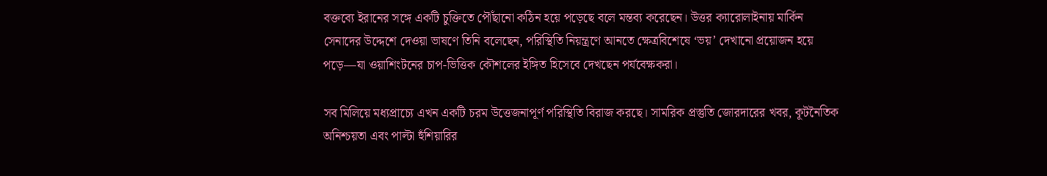বক্তব্যে ইরানের সঙ্গে একটি চুক্তিতে পৌঁছানো কঠিন হয়ে পড়েছে বলে মন্তব্য করেছেন। উত্তর ক্যারোলাইনায় মার্কিন সেনাদের উদ্দেশে দেওয়া ভাষণে তিনি বলেছেন, পরিস্থিতি নিয়ন্ত্রণে আনতে ক্ষেত্রবিশেষে ‘ভয়’ দেখানো প্রয়োজন হয়ে পড়ে—যা ওয়াশিংটনের চাপ-ভিত্তিক কৌশলের ইঙ্গিত হিসেবে দেখছেন পর্যবেক্ষকরা।

সব মিলিয়ে মধ্যপ্রাচ্যে এখন একটি চরম উত্তেজনাপূর্ণ পরিস্থিতি বিরাজ করছে। সামরিক প্রস্তুতি জোরদারের খবর, কূটনৈতিক অনিশ্চয়তা এবং পাল্টা হুঁশিয়ারির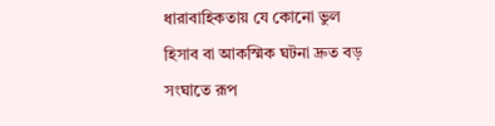ধারাবাহিকতায় যে কোনো ভুল হিসাব বা আকস্মিক ঘটনা দ্রুত বড় সংঘাতে রূপ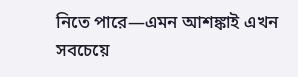নিতে পারে—এমন আশঙ্কাই এখন সবচেয়ে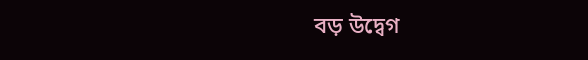বড় উদ্বেগ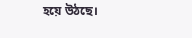হয়ে উঠছে।